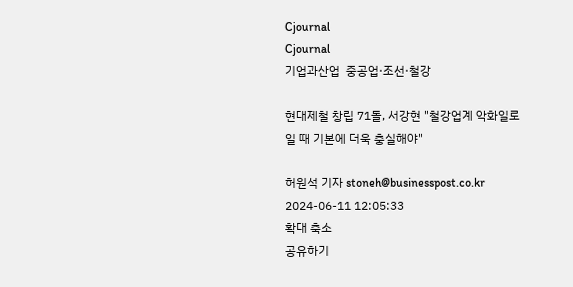Cjournal
Cjournal
기업과산업  중공업·조선·철강

현대제철 창립 71돌, 서강현 "철강업계 악화일로일 때 기본에 더욱 충실해야"

허원석 기자 stoneh@businesspost.co.kr 2024-06-11 12:05:33
확대 축소
공유하기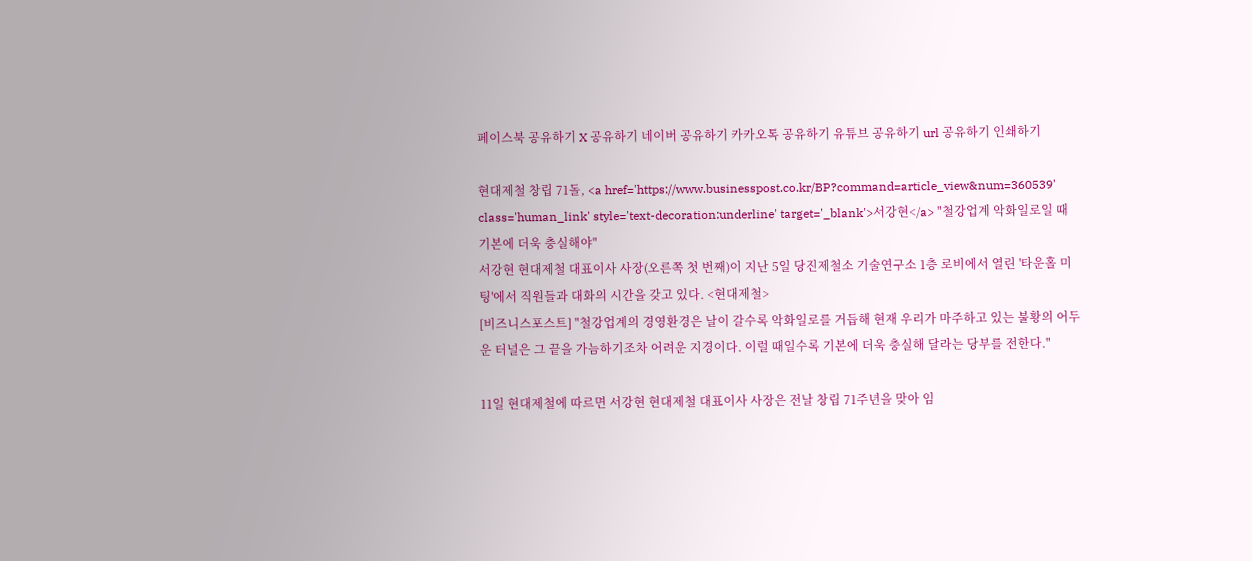페이스북 공유하기 X 공유하기 네이버 공유하기 카카오톡 공유하기 유튜브 공유하기 url 공유하기 인쇄하기

현대제철 창립 71돌, <a href='https://www.businesspost.co.kr/BP?command=article_view&num=360539' class='human_link' style='text-decoration:underline' target='_blank'>서강현</a> "철강업계 악화일로일 때 기본에 더욱 충실해야"
서강현 현대제철 대표이사 사장(오른쪽 첫 번째)이 지난 5일 당진제철소 기술연구소 1층 로비에서 열린 '타운홀 미팅'에서 직원들과 대화의 시간을 갖고 있다. <현대제철>
[비즈니스포스트] "철강업계의 경영환경은 날이 갈수록 악화일로를 거듭해 현재 우리가 마주하고 있는 불황의 어두운 터널은 그 끝을 가늠하기조차 어려운 지경이다. 이럴 때일수록 기본에 더욱 충실해 달라는 당부를 전한다."

11일 현대제철에 따르면 서강현 현대제철 대표이사 사장은 전날 창립 71주년을 맞아 임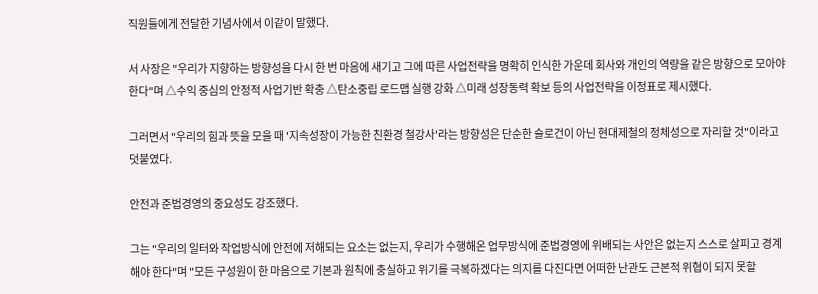직원들에게 전달한 기념사에서 이같이 말했다.

서 사장은 "우리가 지향하는 방향성을 다시 한 번 마음에 새기고 그에 따른 사업전략을 명확히 인식한 가운데 회사와 개인의 역량을 같은 방향으로 모아야 한다"며 △수익 중심의 안정적 사업기반 확충 △탄소중립 로드맵 실행 강화 △미래 성장동력 확보 등의 사업전략을 이정표로 제시했다.

그러면서 "우리의 힘과 뜻을 모을 때 '지속성장이 가능한 친환경 철강사'라는 방향성은 단순한 슬로건이 아닌 현대제철의 정체성으로 자리할 것"이라고 덧붙였다.

안전과 준법경영의 중요성도 강조했다.

그는 "우리의 일터와 작업방식에 안전에 저해되는 요소는 없는지, 우리가 수행해온 업무방식에 준법경영에 위배되는 사안은 없는지 스스로 살피고 경계해야 한다"며 "모든 구성원이 한 마음으로 기본과 원칙에 충실하고 위기를 극복하겠다는 의지를 다진다면 어떠한 난관도 근본적 위협이 되지 못할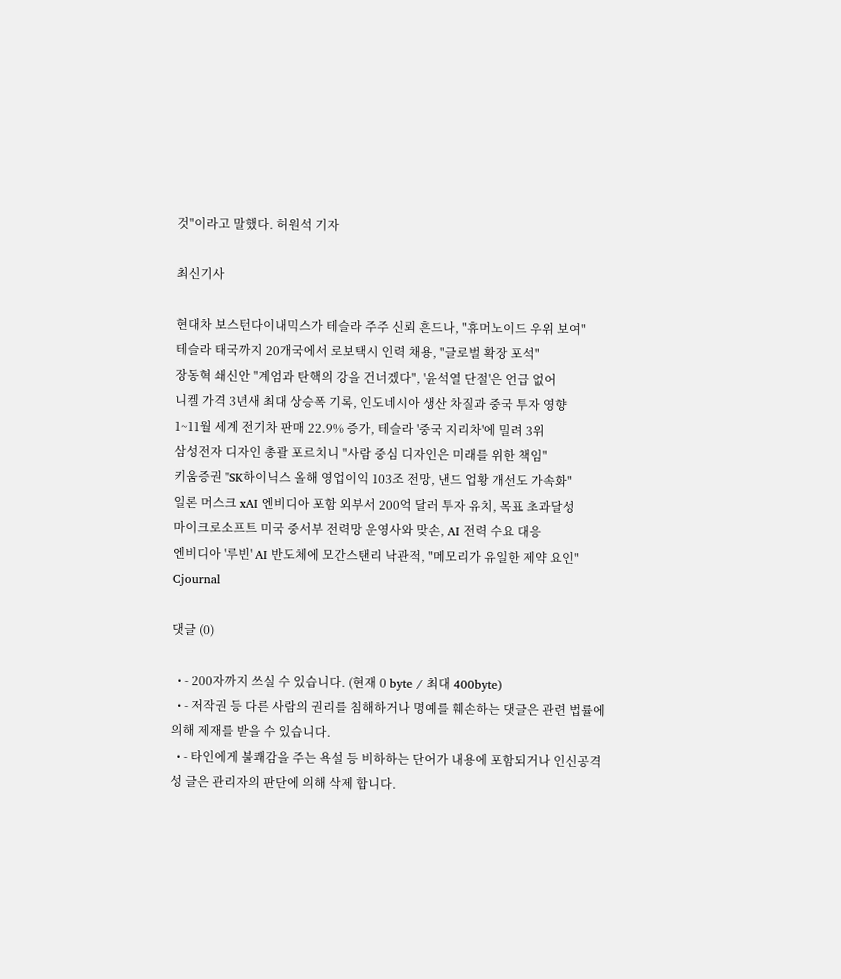것"이라고 말했다. 허원석 기자

최신기사

현대차 보스턴다이내믹스가 테슬라 주주 신뢰 흔드나, "휴머노이드 우위 보여"
테슬라 태국까지 20개국에서 로보택시 인력 채용, "글로벌 확장 포석"
장동혁 쇄신안 "계엄과 탄핵의 강을 건너겠다", '윤석열 단절'은 언급 없어
니켈 가격 3년새 최대 상승폭 기록, 인도네시아 생산 차질과 중국 투자 영향
1~11월 세계 전기차 판매 22.9% 증가, 테슬라 '중국 지리차'에 밀려 3위
삼성전자 디자인 총괄 포르치니 "사람 중심 디자인은 미래를 위한 책임"
키움증권 "SK하이닉스 올해 영업이익 103조 전망, 낸드 업황 개선도 가속화"
일론 머스크 xAI 엔비디아 포함 외부서 200억 달러 투자 유치, 목표 초과달성
마이크로소프트 미국 중서부 전력망 운영사와 맞손, AI 전력 수요 대응
엔비디아 '루빈' AI 반도체에 모간스탠리 낙관적, "메모리가 유일한 제약 요인"
Cjournal

댓글 (0)

  • - 200자까지 쓰실 수 있습니다. (현재 0 byte / 최대 400byte)
  • - 저작권 등 다른 사람의 권리를 침해하거나 명예를 훼손하는 댓글은 관련 법률에 의해 제재를 받을 수 있습니다.
  • - 타인에게 불쾌감을 주는 욕설 등 비하하는 단어가 내용에 포함되거나 인신공격성 글은 관리자의 판단에 의해 삭제 합니다.